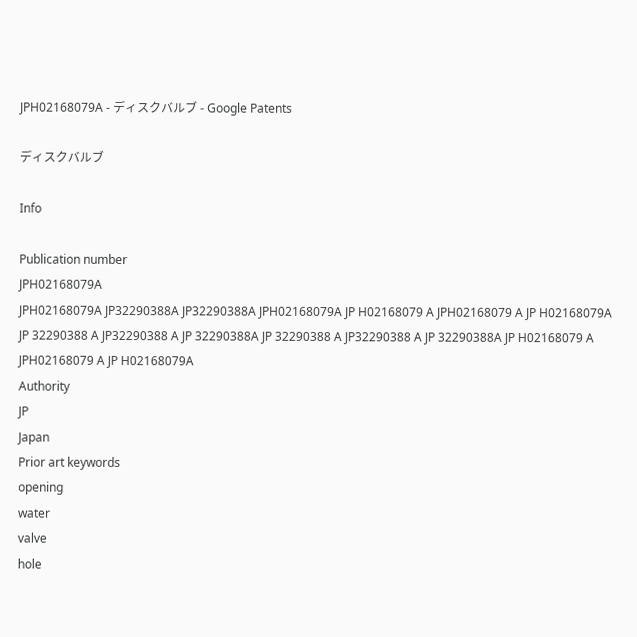JPH02168079A - ディスクバルブ - Google Patents

ディスクバルブ

Info

Publication number
JPH02168079A
JPH02168079A JP32290388A JP32290388A JPH02168079A JP H02168079 A JPH02168079 A JP H02168079A JP 32290388 A JP32290388 A JP 32290388A JP 32290388 A JP32290388 A JP 32290388A JP H02168079 A JPH02168079 A JP H02168079A
Authority
JP
Japan
Prior art keywords
opening
water
valve
hole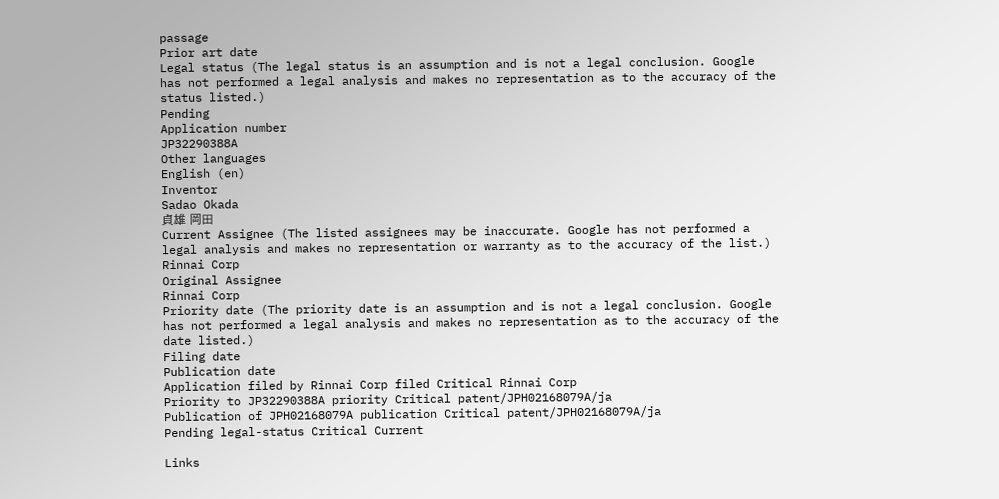passage
Prior art date
Legal status (The legal status is an assumption and is not a legal conclusion. Google has not performed a legal analysis and makes no representation as to the accuracy of the status listed.)
Pending
Application number
JP32290388A
Other languages
English (en)
Inventor
Sadao Okada
貞雄 岡田
Current Assignee (The listed assignees may be inaccurate. Google has not performed a legal analysis and makes no representation or warranty as to the accuracy of the list.)
Rinnai Corp
Original Assignee
Rinnai Corp
Priority date (The priority date is an assumption and is not a legal conclusion. Google has not performed a legal analysis and makes no representation as to the accuracy of the date listed.)
Filing date
Publication date
Application filed by Rinnai Corp filed Critical Rinnai Corp
Priority to JP32290388A priority Critical patent/JPH02168079A/ja
Publication of JPH02168079A publication Critical patent/JPH02168079A/ja
Pending legal-status Critical Current

Links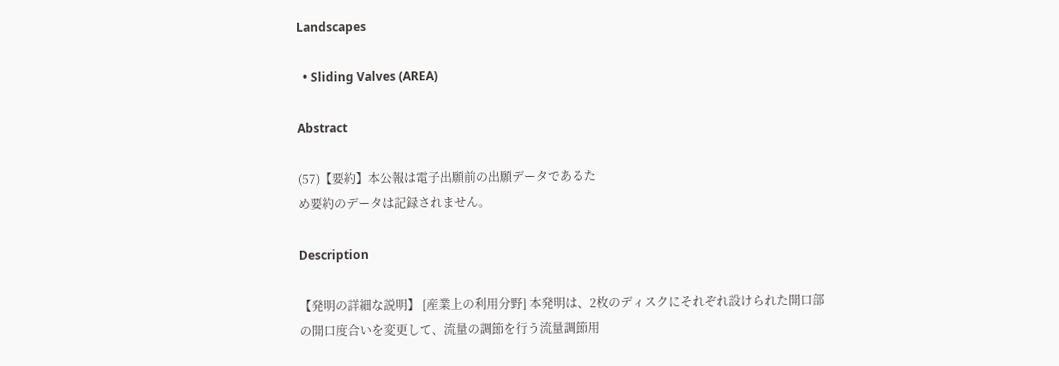Landscapes

  • Sliding Valves (AREA)

Abstract

(57)【要約】本公報は電子出願前の出願データであるた
め要約のデータは記録されません。

Description

【発明の詳細な説明】 [産業上の利用分野] 本発明は、2枚のディスクにそれぞれ設けられた開口部
の開口度合いを変更して、流量の調節を行う流量調節用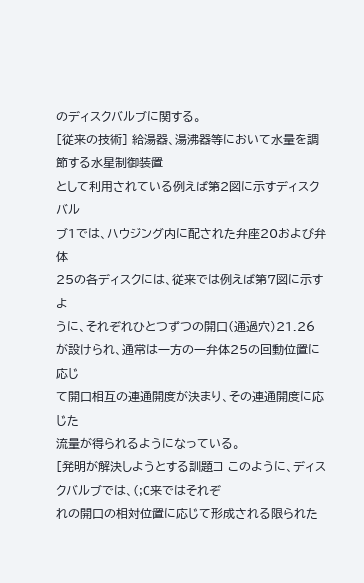のディスクバルブに関する。
[従来の技術] 給湯器、湯沸器等において水量を調節する水星制御装置
として利用されている例えば第2図に示すディスクバル
ブ1では、ハウジング内に配された弁座20および弁体
25の各ディスクには、従来では例えば第7図に示すよ
うに、それぞれひとつずつの開口(通過穴)21.26
が設けられ、通常は一方の一弁体25の回動位置に応じ
て開口相互の連通開度が決まり、その連通開度に応じた
流量が得られるようになっている。
[発明が解決しようとする訓題コ このように、ディスクバルブでは、(;C来ではそれぞ
れの開口の相対位置に応じて形成される限られた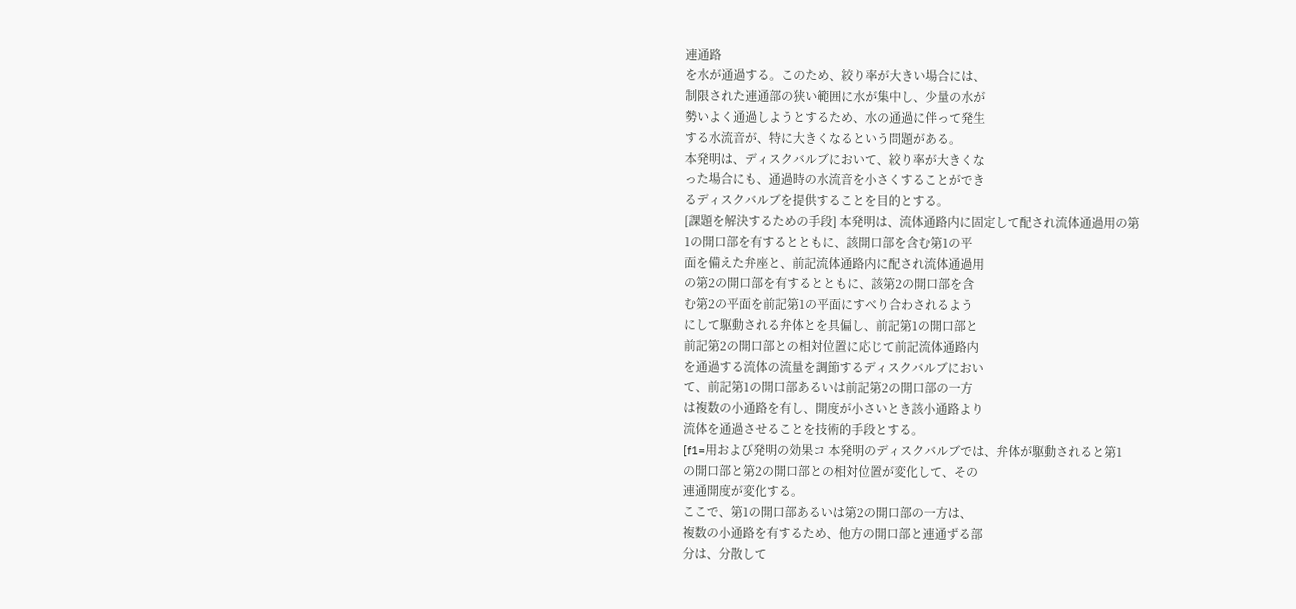連通路
を水が通過する。このため、絞り率が大きい場合には、
制限された連通部の狭い範囲に水が集中し、少量の水が
勢いよく通過しようとするため、水の通過に伴って発生
する水流音が、特に大きくなるという問題がある。
本発明は、ディスクバルブにおいて、絞り率が大きくな
った場合にも、通過時の水流音を小さくすることができ
るディスクバルブを提供することを目的とする。
[課題を解決するための手段] 本発明は、流体通路内に固定して配され流体通過用の第
1の開口部を有するとともに、該開口部を含む第1の平
面を備えた弁座と、前記流体通路内に配され流体通過用
の第2の開口部を有するとともに、該第2の開口部を含
む第2の平面を前記第1の平面にすべり合わされるよう
にして駆動される弁体とを具偏し、前記第1の開口部と
前記第2の開口部との相対位置に応じて前記流体通路内
を通過する流体の流量を調節するディスクバルブにおい
て、前記第1の開口部あるいは前記第2の開口部の一方
は複数の小通路を有し、開度が小さいとき該小通路より
流体を通過させることを技術的手段とする。
[f1=用および発明の効果コ 本発明のディスクバルブでは、弁体が駆動されると第1
の開口部と第2の開口部との相対位置が変化して、その
連通開度が変化する。
ここで、第1の開口部あるいは第2の開口部の一方は、
複数の小通路を有するため、他方の開口部と連通ずる部
分は、分散して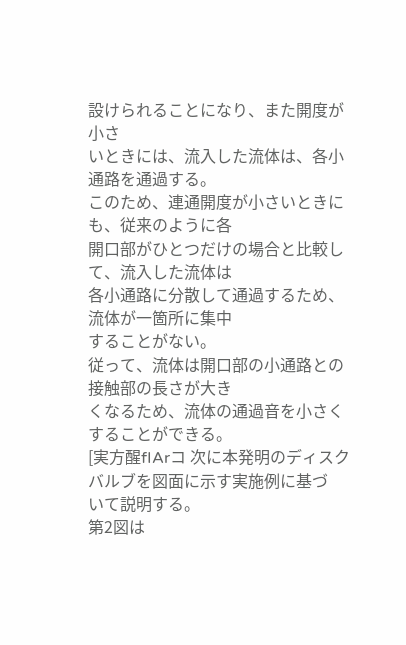設けられることになり、また開度が小さ
いときには、流入した流体は、各小通路を通過する。
このため、連通開度が小さいときにも、従来のように各
開口部がひとつだけの場合と比較して、流入した流体は
各小通路に分散して通過するため、流体が一箇所に集中
することがない。
従って、流体は開口部の小通路との接触部の長さが大き
くなるため、流体の通過音を小さくすることができる。
[実方醒fIArコ 次に本発明のディスクバルブを図面に示す実施例に基づ
いて説明する。
第2図は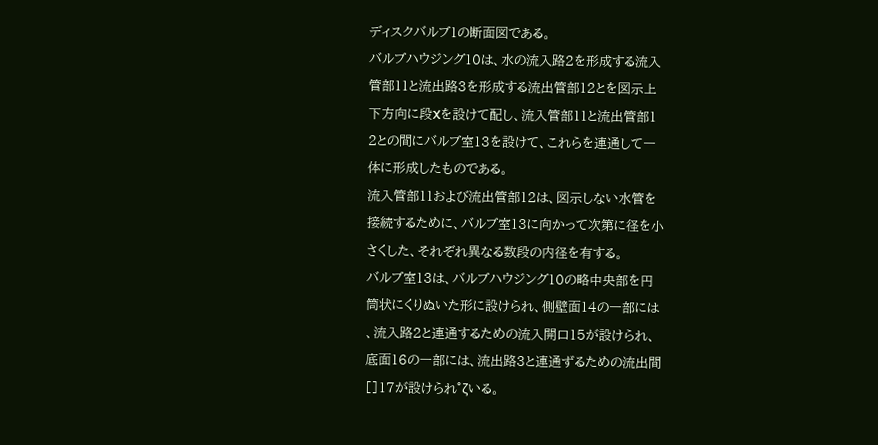ディスクバルブ1の断面図である。
バルブハウジング10は、水の流入路2を形成する流入
管部11と流出路3を形成する流出管部12とを図示上
下方向に段Xを設けて配し、流入管部11と流出管部1
2との間にバルブ室13を設けて、これらを連通して一
体に形成したものである。
流入管部11および流出管部12は、図示しない水管を
接続するために、バルブ室13に向かって次第に径を小
さくした、それぞれ異なる数段の内径を有する。
バルブ室13は、バルブハウジング10の略中央部を円
筒状にくりぬいた形に設けられ、側壁面14の一部には
、流入路2と連通するための流入開口15が設けられ、
底面16の一部には、流出路3と連通ずるための流出間
[]17が設けられ°ζいる。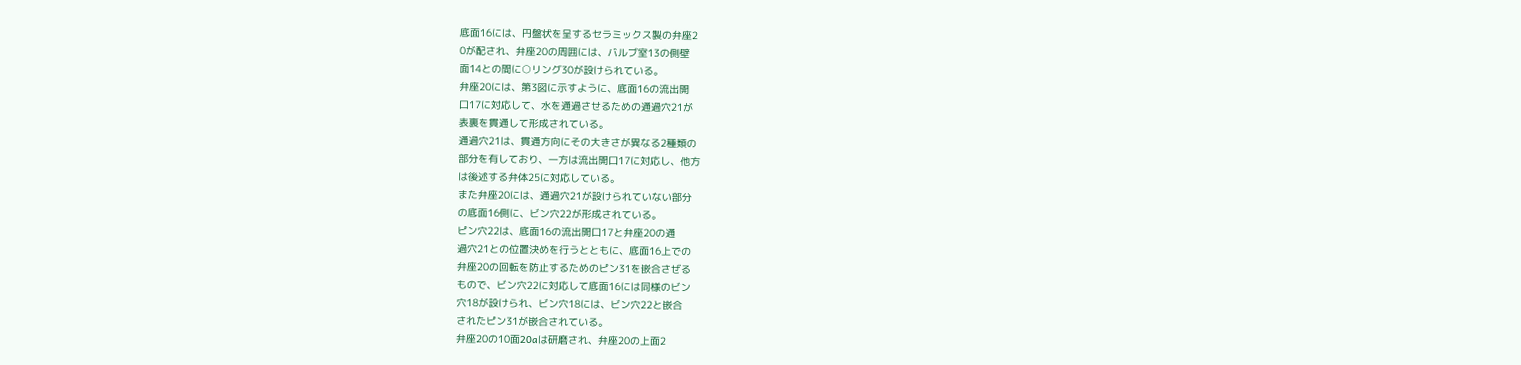底面16には、円盤状を呈するセラミックス製の弁座2
0が配され、弁座20の周囲には、バルブ室13の側壁
面14との間に○リング30が設けられている。
弁座20には、第3図に示すように、底面16の流出開
口17に対応して、水を通過させるための通過穴21が
表裏を貫通して形成されている。
通過穴21は、貫通方向にその大きさが異なる2種類の
部分を有しており、一方は流出開口17に対応し、他方
は後述する弁体25に対応している。
また弁座20には、通過穴21が設けられていない部分
の底面16側に、ビン穴22が形成されている。
ピン穴22は、底面16の流出開口17と弁座20の通
過穴21との位置決めを行うとともに、底面16上での
弁座20の回転を防止するためのピン31を嵌合さぜる
もので、ビン穴22に対応して底面16には同様のビン
穴18が設けられ、ビン穴18には、ビン穴22と嵌合
されたピン31が嵌合されている。
弁座20の10面20aは研磨され、弁座20の上面2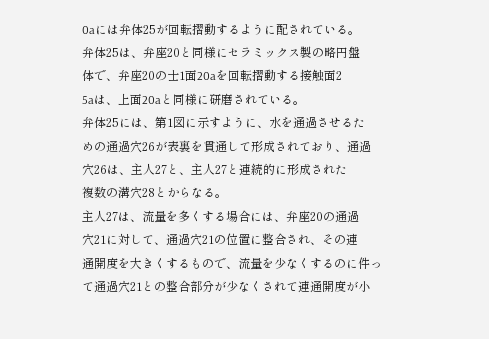0aには弁体25が回転摺動するように配されている。
弁体25は、弁座20と同様にセラミックス製の略円盤
体で、弁座20の士1面20aを回転摺動する接触面2
5aは、上面20aと同様に研磨されている。
弁体25には、第1図に示すように、水を通過させるた
めの通過穴26が表裏を貫通して形成されており、通過
穴26は、主人27と、主人27と連続的に形成された
複数の溝穴28とからなる。
主人27は、流量を多くする場合には、弁座20の通過
穴21に対して、通過穴21の位置に整合され、その連
通開度を大きくするもので、流量を少なくするのに件っ
て通過穴21との整合部分が少なくされて連通開度が小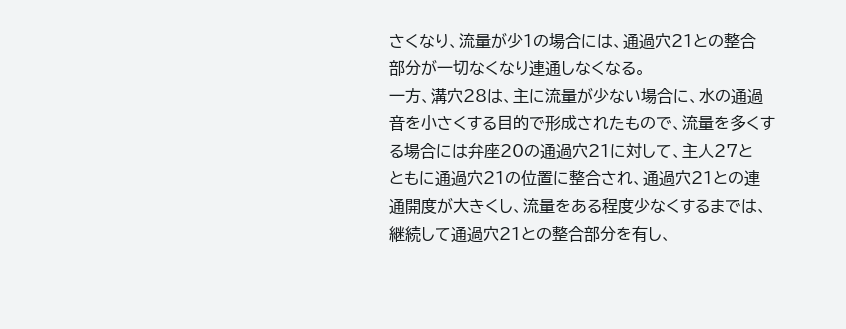さくなり、流量が少1の場合には、通過穴21との整合
部分が一切なくなり連通しなくなる。
一方、溝穴28は、主に流量が少ない場合に、水の通過
音を小さくする目的で形成されたもので、流量を多くす
る場合には弁座20の通過穴21に対して、主人27と
ともに通過穴21の位置に整合され、通過穴21との連
通開度が大きくし、流量をある程度少なくするまでは、
継続して通過穴21との整合部分を有し、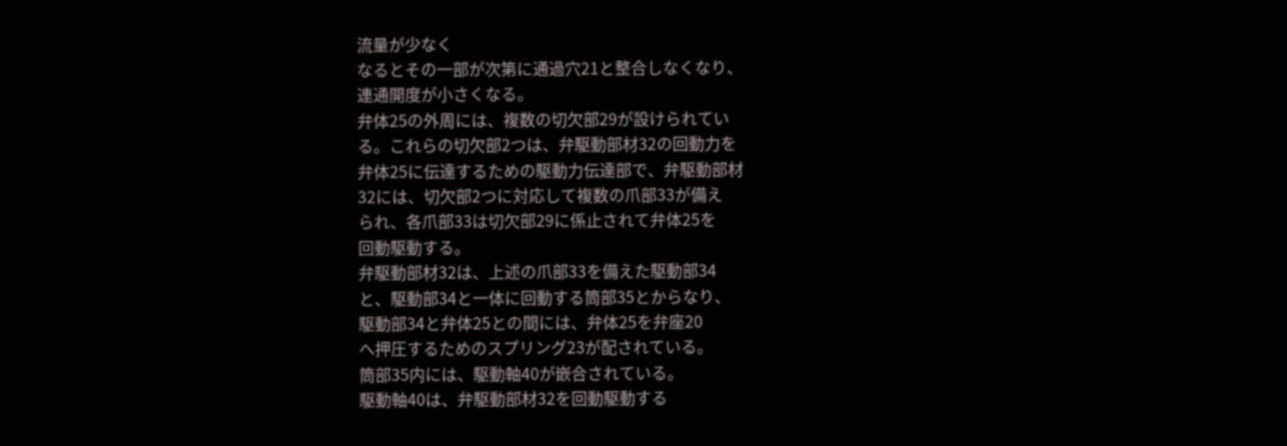流量が少なく
なるとその一部が次第に通過穴21と整合しなくなり、
連通開度が小さくなる。
弁体25の外周には、複数の切欠部29が設けられてい
る。これらの切欠部2つは、弁駆動部材32の回動力を
弁体25に伝達するための駆動力伝達部で、弁駆動部材
32には、切欠部2つに対応して複数の爪部33が備え
られ、各爪部33は切欠部29に係止されて弁体25を
回動駆動する。
弁駆動部材32は、上述の爪部33を備えた駆動部34
と、駆動部34と一体に回動する筒部35とからなり、
駆動部34と弁体25との間には、弁体25を弁座20
へ押圧するためのスプリング23が配されている。
筒部35内には、駆動軸40が嵌合されている。
駆動軸40は、弁駆動部材32を回動駆動する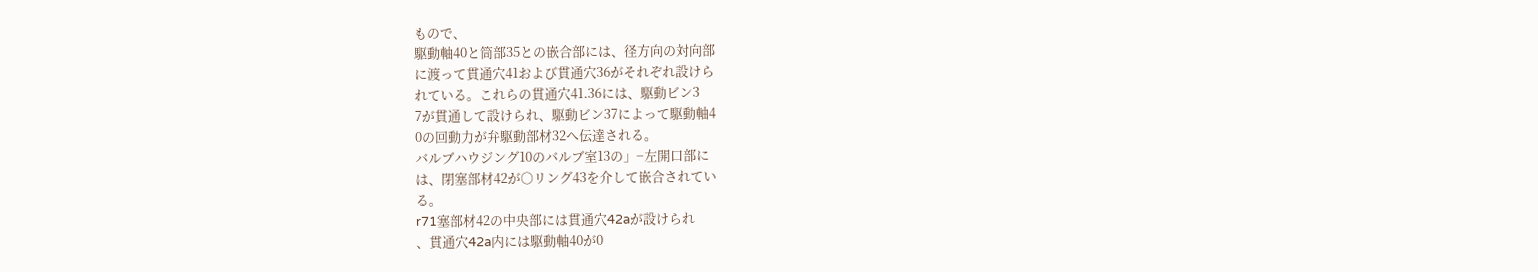もので、
駆動軸40と筒部35との嵌合部には、径方向の対向部
に渡って貫通穴41および貫通穴36がそれぞれ設けら
れている。これらの貫通穴41.36には、駆動ビン3
7が貫通して設けられ、駆動ビン37によって駆動軸4
0の回動力が弁駆動部材32へ伝達される。
バルブハウジング10のバルブ室13の」−左開口部に
は、閉塞部材42が○リング43を介して嵌合されてい
る。
r71塞部材42の中央部には貫通穴42aが設けられ
、貫通穴42a内には駆動軸40が0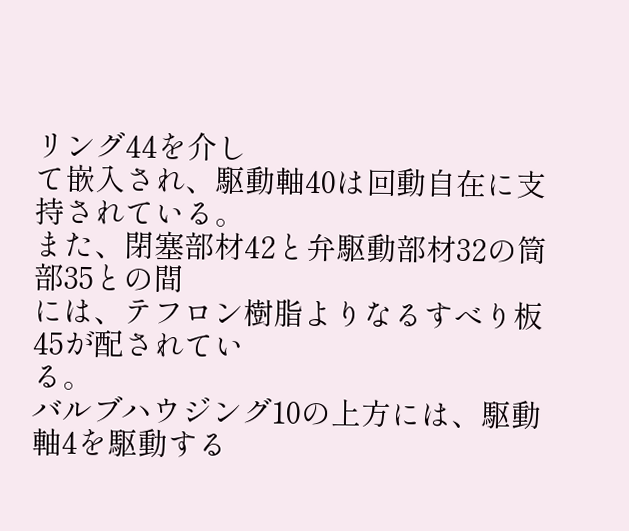リング44を介し
て嵌入され、駆動軸40は回動自在に支持されている。
また、閉塞部材42と弁駆動部材32の筒部35との間
には、テフロン樹脂よりなるすべり板45が配されてい
る。
バルブハウジング10の上方には、駆動軸4を駆動する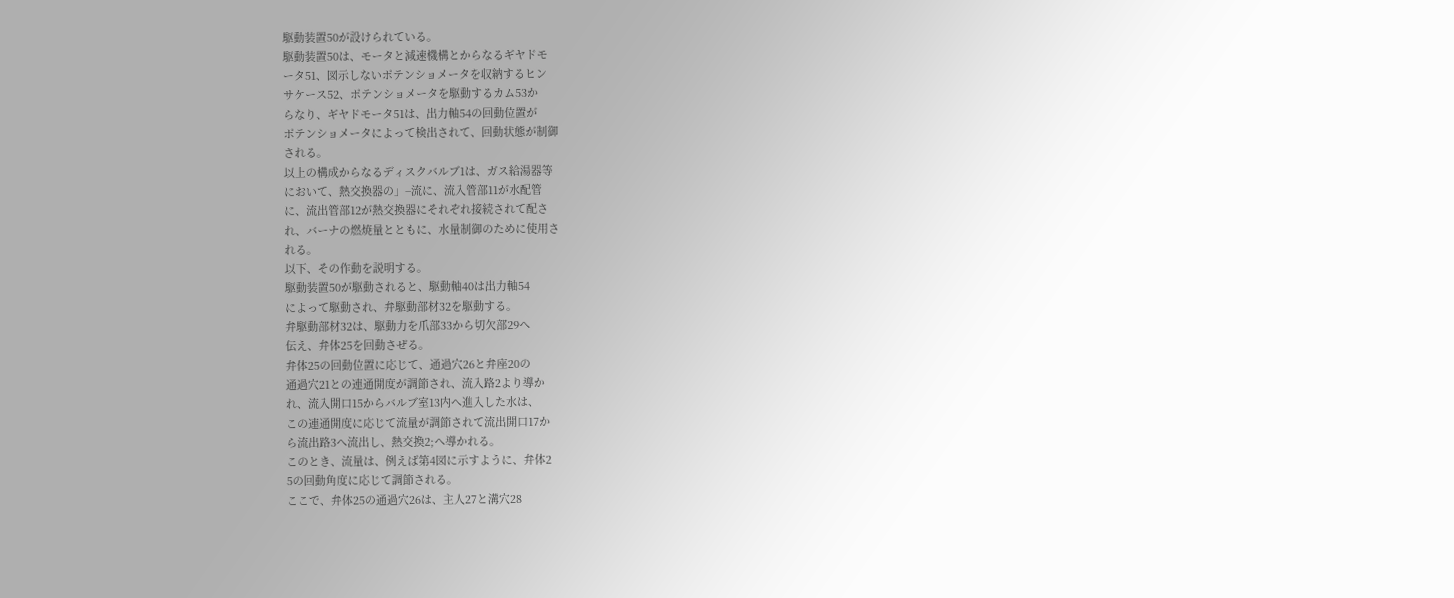駆動装置50が設けられている。
駆動装置50は、モータと減速機構とからなるギヤドモ
ータ51、図示しないポテンショメータを収納するヒン
サケース52、ポテンショメータを駆動するカム53か
らなり、ギヤドモータ51は、出力軸54の回動位置が
ポテンショメータによって検出されて、回動状態が制御
される。
以上の構成からなるディスクバルブ1は、ガス給湯器等
において、熱交換器の」−流に、流入管部11が水配管
に、流出管部12が熱交換器にそれぞれ接続されて配さ
れ、バーナの燃焼量とともに、水量制御のために使用さ
れる。
以下、その作動を説明する。
駆動装置50が駆動されると、駆動軸40は出力軸54
によって駆動され、弁駆動部材32を駆動する。
弁駆動部材32は、駆動力を爪部33から切欠部29へ
伝え、弁体25を回動さぜる。
弁体25の回動位置に応じて、通過穴26と弁座20の
通過穴21との連通開度が調節され、流入路2より導か
れ、流入開口15からバルブ室13内へ進入した水は、
この連通開度に応じて流量が調節されて流出開口17か
ら流出路3へ流出し、熱交換2;へ導かれる。
このとき、流量は、例えば第4図に示すように、弁体2
5の回動角度に応じて調節される。
ここで、弁体25の通過穴26は、主人27と溝穴28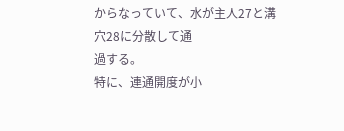からなっていて、水が主人27と溝穴28に分散して通
過する。
特に、連通開度が小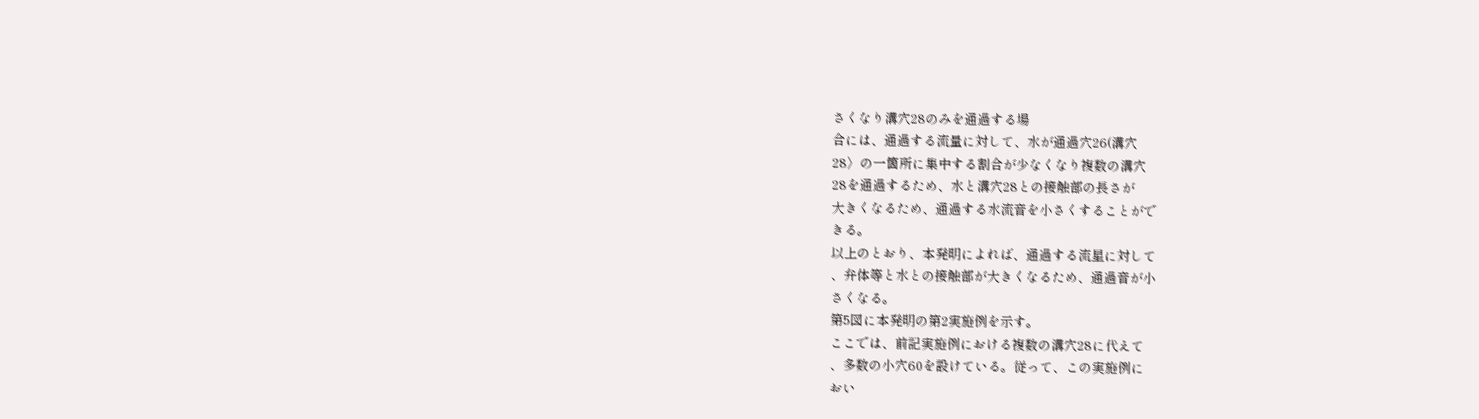さくなり溝穴28のみを通過する場
合には、通過する流量に対して、水が通過穴26(溝穴
28〉の一箇所に集中する割合が少なくなり複数の溝穴
28を通過するため、水と溝穴28との接触部の長さが
大きくなるため、通過する水流音を小さくすることがで
きる。
以上のとおり、本発明によれば、通過する流星に対して
、弁体等と水との接触部が大きくなるため、通過音が小
さくなる。
第5図に本発明の第2実施例を示す。
ここでは、前記実施例における複数の溝穴28に代えて
、多数の小穴60を設けている。従って、この実施例に
おい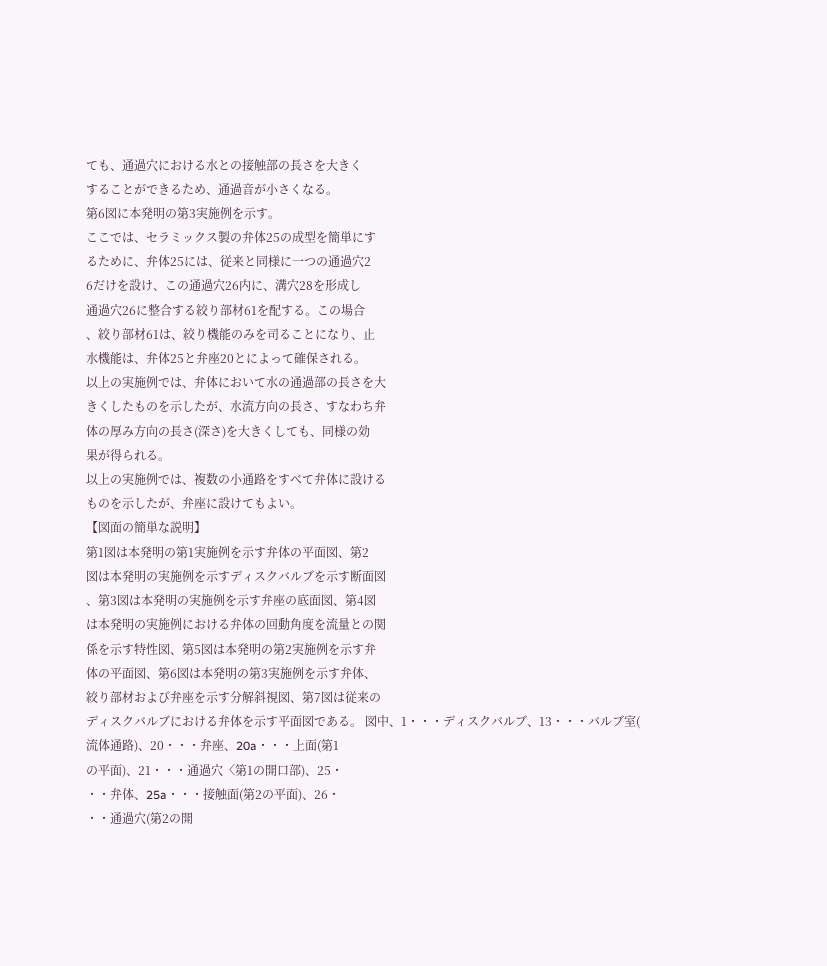ても、通過穴における水との接触部の長さを大きく
することができるため、通過音が小さくなる。
第6図に本発明の第3実施例を示す。
ここでは、セラミックス製の弁体25の成型を簡単にす
るために、弁体25には、従来と同様に一つの通過穴2
6だけを設け、この通過穴26内に、溝穴28を形成し
通過穴26に整合する絞り部材61を配する。この場合
、絞り部材61は、絞り機能のみを司ることになり、止
水機能は、弁体25と弁座20とによって確保される。
以上の実施例では、弁体において水の通過部の長さを大
きくしたものを示したが、水流方向の長さ、すなわち弁
体の厚み方向の長さ(深さ)を大きくしても、同様の効
果が得られる。
以上の実施例では、複数の小通路をすべて弁体に設ける
ものを示したが、弁座に設けてもよい。
【図面の簡単な説明】
第1図は本発明の第1実施例を示す弁体の平面図、第2
図は本発明の実施例を示すディスクバルブを示す断面図
、第3図は本発明の実施例を示す弁座の底面図、第4図
は本発明の実施例における弁体の回動角度を流量との関
係を示す特性図、第5図は本発明の第2実施例を示す弁
体の平面図、第6図は本発明の第3実施例を示す弁体、
絞り部材および弁座を示す分解斜視図、第7図は従来の
ディスクバルブにおける弁体を示す平面図である。 図中、1・・・ディスクバルブ、13・・・バルブ室(
流体通路)、20・・・弁座、20a・・・上面(第1
の平面)、21・・・通過穴〈第1の開口部)、25・
・・弁体、25a・・・接触面(第2の平面)、26・
・・通過穴(第2の開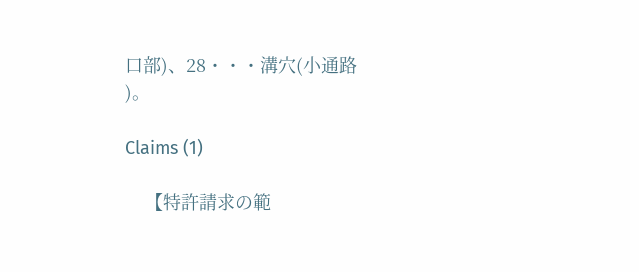口部)、28・・・溝穴(小通路
)。

Claims (1)

    【特許請求の範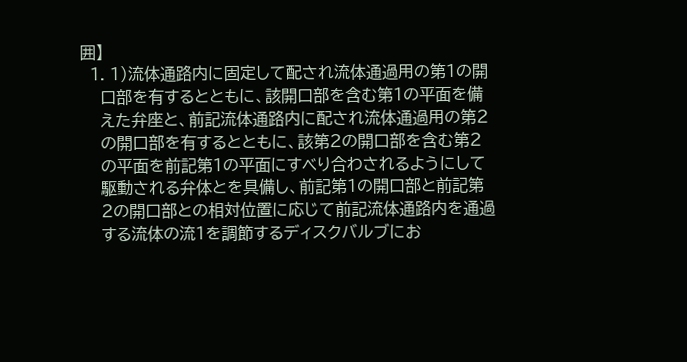囲】
  1. 1)流体通路内に固定して配され流体通過用の第1の開
    口部を有するとともに、該開口部を含む第1の平面を備
    えた弁座と、前記流体通路内に配され流体通過用の第2
    の開口部を有するとともに、該第2の開口部を含む第2
    の平面を前記第1の平面にすベり合わされるようにして
    駆動される弁体とを具備し、前記第1の開口部と前記第
    2の開口部との相対位置に応じて前記流体通路内を通過
    する流体の流1を調節するディスクバルブにお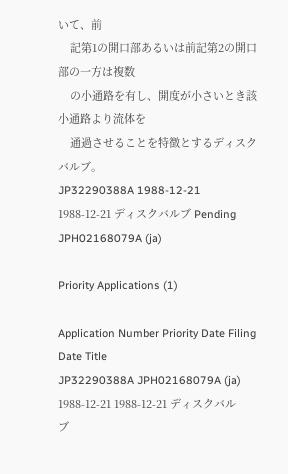いて、前
    記第1の開口部あるいは前記第2の開口部の一方は複数
    の小通路を有し、開度が小さいとき該小通路より流体を
    通過させることを特徴とするディスクバルブ。
JP32290388A 1988-12-21 1988-12-21 ディスクバルブ Pending JPH02168079A (ja)

Priority Applications (1)

Application Number Priority Date Filing Date Title
JP32290388A JPH02168079A (ja) 1988-12-21 1988-12-21 ディスクバルブ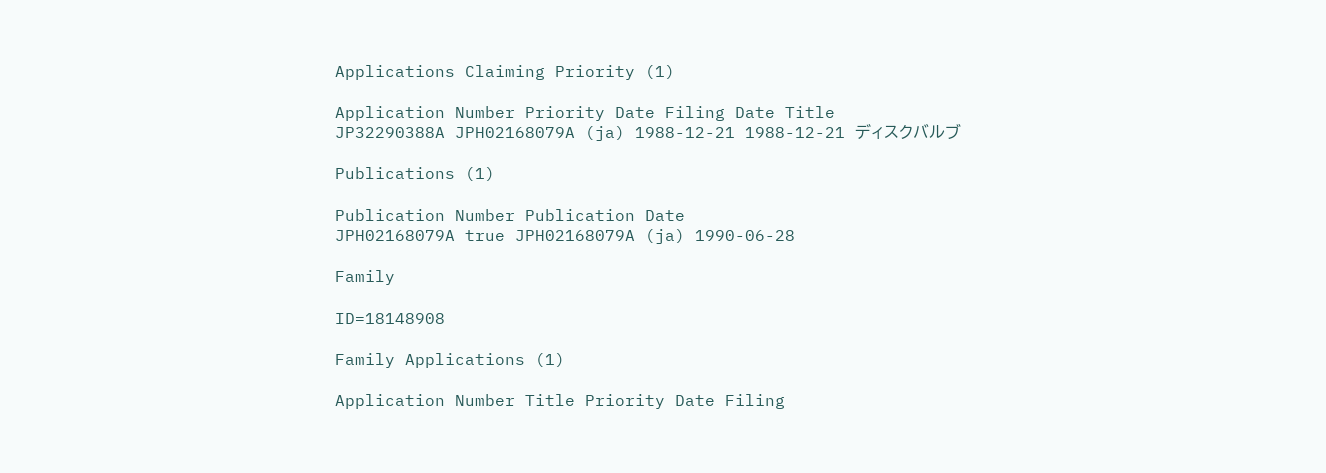Applications Claiming Priority (1)

Application Number Priority Date Filing Date Title
JP32290388A JPH02168079A (ja) 1988-12-21 1988-12-21 ディスクバルブ

Publications (1)

Publication Number Publication Date
JPH02168079A true JPH02168079A (ja) 1990-06-28

Family

ID=18148908

Family Applications (1)

Application Number Title Priority Date Filing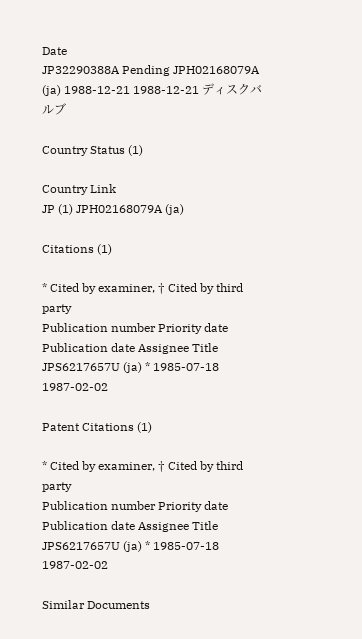Date
JP32290388A Pending JPH02168079A (ja) 1988-12-21 1988-12-21 ディスクバルブ

Country Status (1)

Country Link
JP (1) JPH02168079A (ja)

Citations (1)

* Cited by examiner, † Cited by third party
Publication number Priority date Publication date Assignee Title
JPS6217657U (ja) * 1985-07-18 1987-02-02

Patent Citations (1)

* Cited by examiner, † Cited by third party
Publication number Priority date Publication date Assignee Title
JPS6217657U (ja) * 1985-07-18 1987-02-02

Similar Documents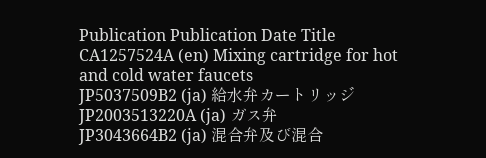Publication Publication Date Title
CA1257524A (en) Mixing cartridge for hot and cold water faucets
JP5037509B2 (ja) 給水弁カートリッジ
JP2003513220A (ja) ガス弁
JP3043664B2 (ja) 混合弁及び混合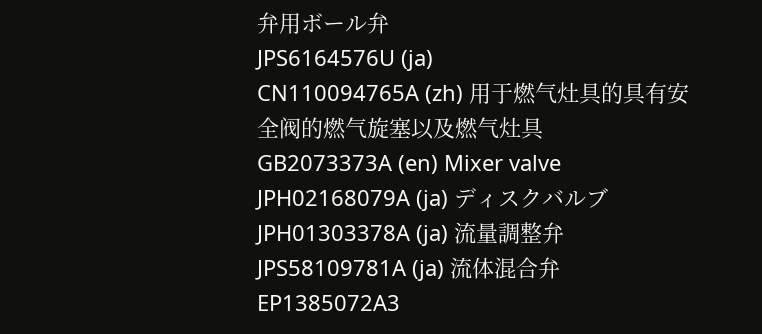弁用ボール弁
JPS6164576U (ja)
CN110094765A (zh) 用于燃气灶具的具有安全阀的燃气旋塞以及燃气灶具
GB2073373A (en) Mixer valve
JPH02168079A (ja) ディスクバルブ
JPH01303378A (ja) 流量調整弁
JPS58109781A (ja) 流体混合弁
EP1385072A3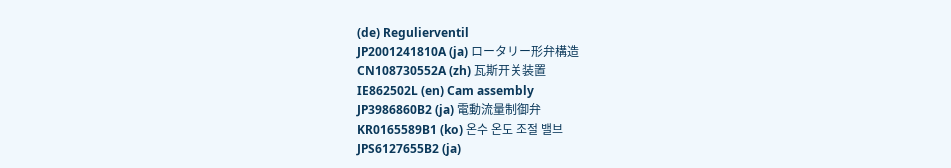(de) Regulierventil
JP2001241810A (ja) ロータリー形弁構造
CN108730552A (zh) 瓦斯开关装置
IE862502L (en) Cam assembly
JP3986860B2 (ja) 電動流量制御弁
KR0165589B1 (ko) 온수 온도 조절 밸브
JPS6127655B2 (ja)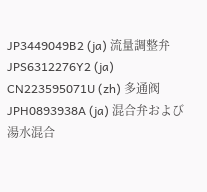JP3449049B2 (ja) 流量調整弁
JPS6312276Y2 (ja)
CN223595071U (zh) 多通阀
JPH0893938A (ja) 混合弁および湯水混合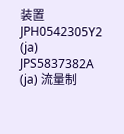装置
JPH0542305Y2 (ja)
JPS5837382A (ja) 流量制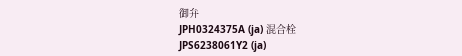御弁
JPH0324375A (ja) 混合栓
JPS6238061Y2 (ja)